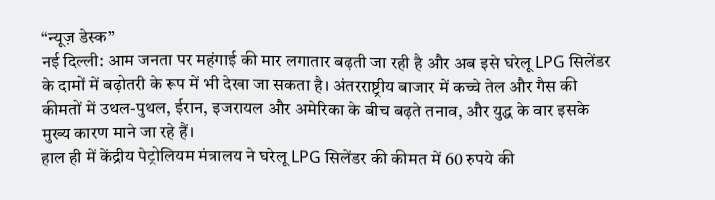“न्यूज़ डेस्क”
नई दिल्ली: आम जनता पर महंगाई की मार लगातार बढ़ती जा रही है और अब इसे घरेलू LPG सिलेंडर के दामों में बढ़ोतरी के रूप में भी देखा जा सकता है। अंतरराष्ट्रीय बाजार में कच्चे तेल और गैस की कीमतों में उथल-पुथल, ईरान, इजरायल और अमेरिका के बीच बढ़ते तनाव, और युद्ध के वार इसके मुख्य कारण माने जा रहे हैं।
हाल ही में केंद्रीय पेट्रोलियम मंत्रालय ने घरेलू LPG सिलेंडर की कीमत में 60 रुपये की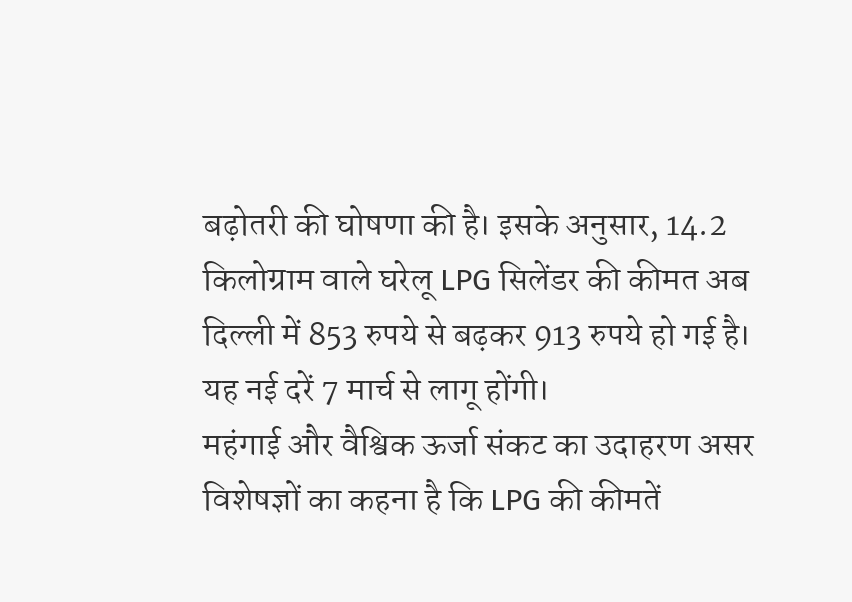बढ़ोतरी की घोषणा की है। इसके अनुसार, 14.2 किलोग्राम वाले घरेलू LPG सिलेंडर की कीमत अब दिल्ली में 853 रुपये से बढ़कर 913 रुपये हो गई है। यह नई दरें 7 मार्च से लागू होंगी।
महंगाई और वैश्विक ऊर्जा संकट का उदाहरण असर
विशेषज्ञों का कहना है कि LPG की कीमतें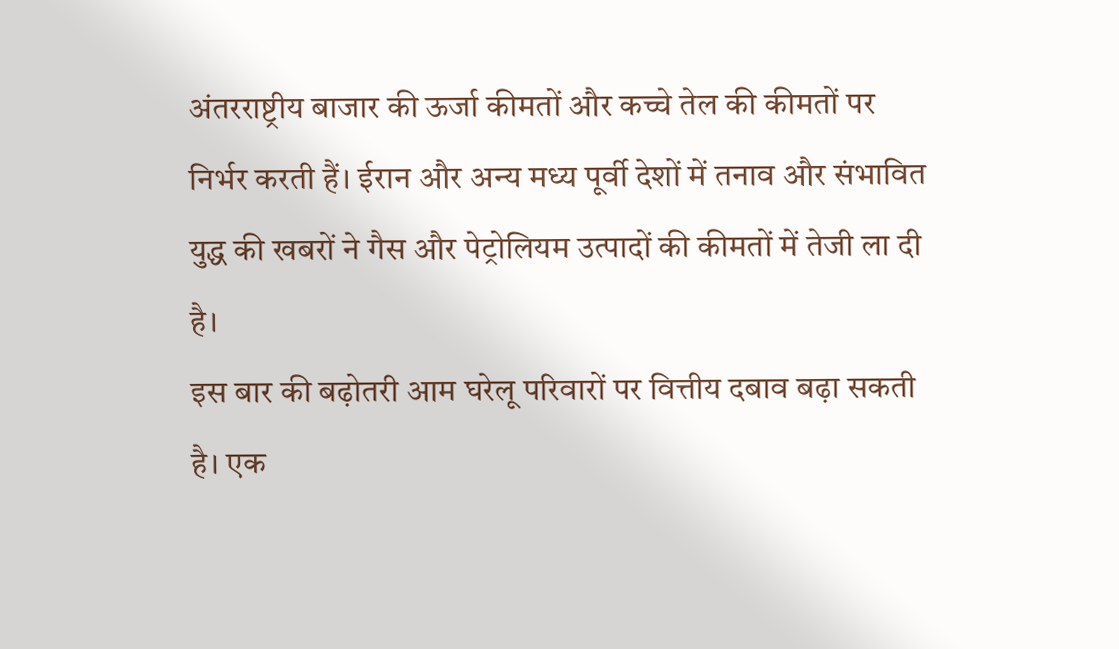अंतरराष्ट्रीय बाजार की ऊर्जा कीमतों और कच्चे तेल की कीमतों पर निर्भर करती हैं। ईरान और अन्य मध्य पूर्वी देशों में तनाव और संभावित युद्ध की खबरों ने गैस और पेट्रोलियम उत्पादों की कीमतों में तेजी ला दी है।
इस बार की बढ़ोतरी आम घरेलू परिवारों पर वित्तीय दबाव बढ़ा सकती है। एक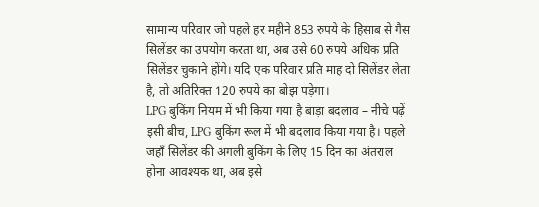सामान्य परिवार जो पहले हर महीने 853 रुपये के हिसाब से गैस सिलेंडर का उपयोग करता था, अब उसे 60 रुपये अधिक प्रति सिलेंडर चुकाने होंगे। यदि एक परिवार प्रति माह दो सिलेंडर लेता है, तो अतिरिक्त 120 रुपये का बोझ पड़ेगा।
LPG बुकिंग नियम में भी किया गया है बाड़ा बदलाव – नीचे पढ़ें
इसी बीच, LPG बुकिंग रूल में भी बदलाव किया गया है। पहले जहाँ सिलेंडर की अगली बुकिंग के लिए 15 दिन का अंतराल होना आवश्यक था, अब इसे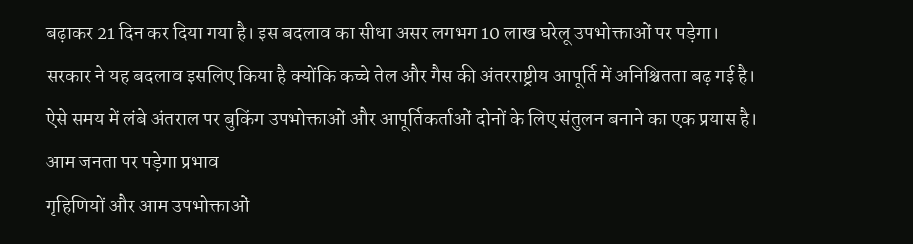बढ़ाकर 21 दिन कर दिया गया है। इस बदलाव का सीधा असर लगभग 10 लाख घरेलू उपभोक्ताओं पर पड़ेगा।
सरकार ने यह बदलाव इसलिए किया है क्योंकि कच्चे तेल और गैस की अंतरराष्ट्रीय आपूर्ति में अनिश्चितता बढ़ गई है। ऐसे समय में लंबे अंतराल पर बुकिंग उपभोक्ताओं और आपूर्तिकर्ताओं दोनों के लिए संतुलन बनाने का एक प्रयास है।
आम जनता पर पड़ेगा प्रभाव
गृहिणियों और आम उपभोक्ताओं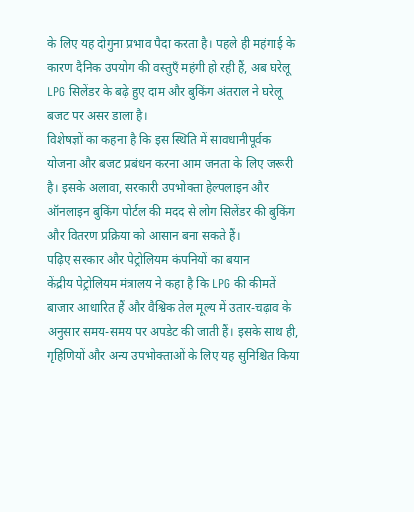के लिए यह दोगुना प्रभाव पैदा करता है। पहले ही महंगाई के कारण दैनिक उपयोग की वस्तुएँ महंगी हो रही हैं, अब घरेलू LPG सिलेंडर के बढ़े हुए दाम और बुकिंग अंतराल ने घरेलू बजट पर असर डाला है।
विशेषज्ञों का कहना है कि इस स्थिति में सावधानीपूर्वक योजना और बजट प्रबंधन करना आम जनता के लिए जरूरी है। इसके अलावा, सरकारी उपभोक्ता हेल्पलाइन और ऑनलाइन बुकिंग पोर्टल की मदद से लोग सिलेंडर की बुकिंग और वितरण प्रक्रिया को आसान बना सकते हैं।
पढ़िए सरकार और पेट्रोलियम कंपनियों का बयान
केंद्रीय पेट्रोलियम मंत्रालय ने कहा है कि LPG की कीमतें बाजार आधारित हैं और वैश्विक तेल मूल्य में उतार-चढ़ाव के अनुसार समय-समय पर अपडेट की जाती हैं। इसके साथ ही, गृहिणियों और अन्य उपभोक्ताओं के लिए यह सुनिश्चित किया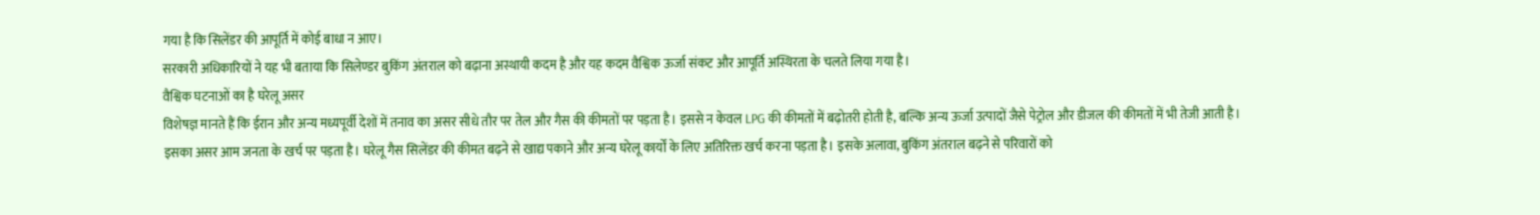गया है कि सिलेंडर की आपूर्ति में कोई बाधा न आए।
सरकारी अधिकारियों ने यह भी बताया कि सिलेण्डर बुकिंग अंतराल को बढ़ाना अस्थायी कदम है और यह कदम वैश्विक ऊर्जा संकट और आपूर्ति अस्थिरता के चलते लिया गया है।
वैश्विक घटनाओं का है घरेलू असर
विशेषज्ञ मानते हैं कि ईरान और अन्य मध्यपूर्वी देशों में तनाव का असर सीधे तौर पर तेल और गैस की कीमतों पर पड़ता है। इससे न केवल LPG की कीमतों में बढ़ोतरी होती है, बल्कि अन्य ऊर्जा उत्पादों जैसे पेट्रोल और डीजल की कीमतों में भी तेजी आती है।
इसका असर आम जनता के खर्च पर पड़ता है। घरेलू गैस सिलेंडर की कीमत बढ़ने से खाद्य पकाने और अन्य घरेलू कार्यों के लिए अतिरिक्त खर्च करना पड़ता है। इसके अलावा, बुकिंग अंतराल बढ़ने से परिवारों को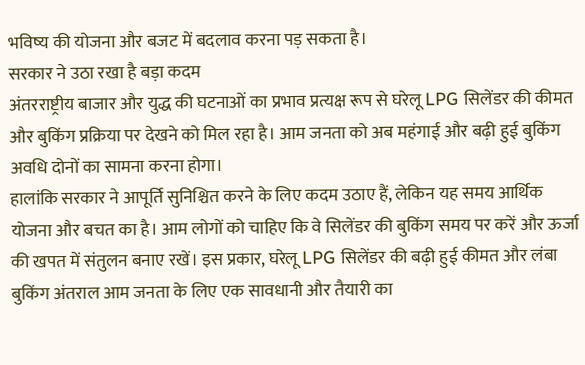भविष्य की योजना और बजट में बदलाव करना पड़ सकता है।
सरकार ने उठा रखा है बड़ा कदम
अंतरराष्ट्रीय बाजार और युद्ध की घटनाओं का प्रभाव प्रत्यक्ष रूप से घरेलू LPG सिलेंडर की कीमत और बुकिंग प्रक्रिया पर देखने को मिल रहा है। आम जनता को अब महंगाई और बढ़ी हुई बुकिंग अवधि दोनों का सामना करना होगा।
हालांकि सरकार ने आपूर्ति सुनिश्चित करने के लिए कदम उठाए हैं, लेकिन यह समय आर्थिक योजना और बचत का है। आम लोगों को चाहिए कि वे सिलेंडर की बुकिंग समय पर करें और ऊर्जा की खपत में संतुलन बनाए रखें। इस प्रकार, घरेलू LPG सिलेंडर की बढ़ी हुई कीमत और लंबा बुकिंग अंतराल आम जनता के लिए एक सावधानी और तैयारी का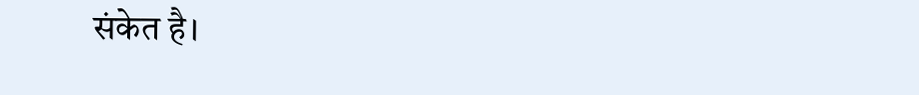संकेत है।